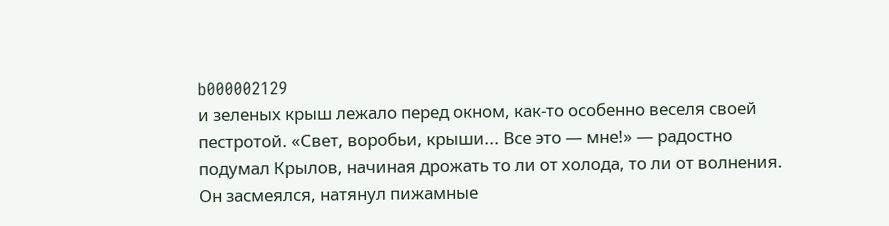b000002129
и зеленых крыш лежало перед окном, как-то особенно веселя своей пестротой. «Свет, воробьи, крыши... Все это — мне!» — радостно подумал Крылов, начиная дрожать то ли от холода, то ли от волнения. Он засмеялся, натянул пижамные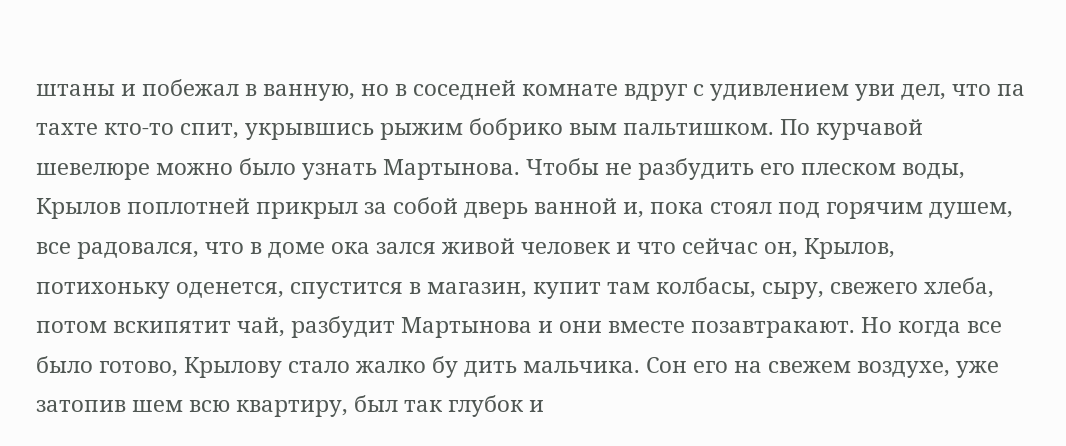штаны и побежал в ванную, но в соседней комнате вдруг с удивлением уви дел, что па тахте кто-то спит, укрывшись рыжим бобрико вым пальтишком. По курчавой шевелюре можно было узнать Мартынова. Чтобы не разбудить его плеском воды, Крылов поплотней прикрыл за собой дверь ванной и, пока стоял под горячим душем, все радовался, что в доме ока зался живой человек и что сейчас он, Крылов, потихоньку оденется, спустится в магазин, купит там колбасы, сыру, свежего хлеба, потом вскипятит чай, разбудит Мартынова и они вместе позавтракают. Но когда все было готово, Крылову стало жалко бу дить мальчика. Сон его на свежем воздухе, уже затопив шем всю квартиру, был так глубок и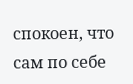спокоен, что сам по себе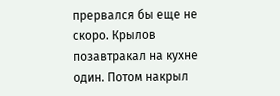прервался бы еще не скоро. Крылов позавтракал на кухне один. Потом накрыл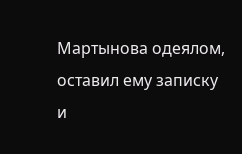Мартынова одеялом, оставил ему записку и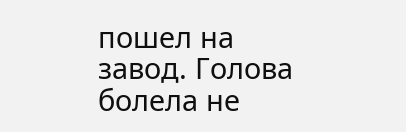пошел на завод. Голова болела не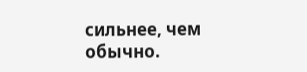сильнее, чем обычно.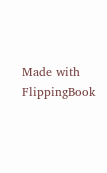Made with FlippingBook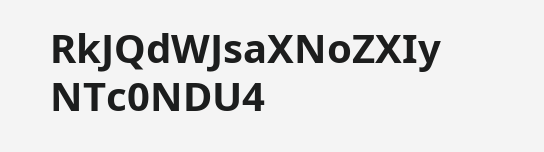RkJQdWJsaXNoZXIy NTc0NDU4